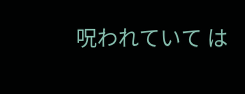呪われていて は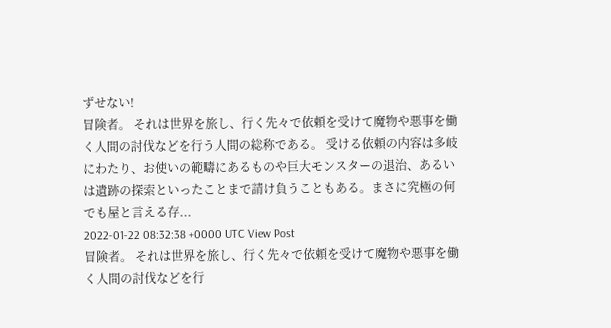ずせない!
冒険者。 それは世界を旅し、行く先々で依頼を受けて魔物や悪事を働く人間の討伐などを行う人間の総称である。 受ける依頼の内容は多岐にわたり、お使いの範疇にあるものや巨大モンスターの退治、あるいは遺跡の探索といったことまで請け負うこともある。まさに究極の何でも屋と言える存...
2022-01-22 08:32:38 +0000 UTC View Post
冒険者。 それは世界を旅し、行く先々で依頼を受けて魔物や悪事を働く人間の討伐などを行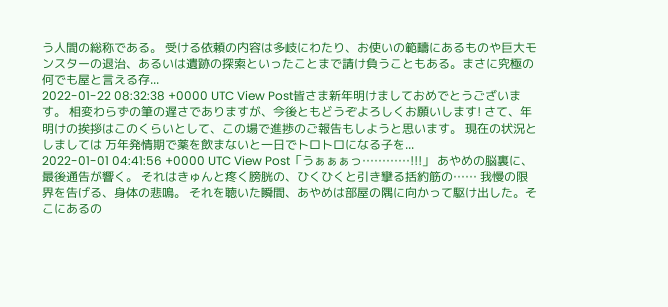う人間の総称である。 受ける依頼の内容は多岐にわたり、お使いの範疇にあるものや巨大モンスターの退治、あるいは遺跡の探索といったことまで請け負うこともある。まさに究極の何でも屋と言える存...
2022-01-22 08:32:38 +0000 UTC View Post皆さま新年明けましておめでとうございます。 相変わらずの筆の遅さでありますが、今後ともどうぞよろしくお願いします! さて、年明けの挨拶はこのくらいとして、この場で進捗のご報告もしようと思います。 現在の状況としましては 万年発情期で薬を飲まないと一日でトロトロになる子を...
2022-01-01 04:41:56 +0000 UTC View Post「うぁぁぁっ…………!!!」 あやめの脳裏に、最後通告が響く。 それはきゅんと疼く膀胱の、ひくひくと引き攣る括約筋の…… 我慢の限界を告げる、身体の悲鳴。 それを聴いた瞬間、あやめは部屋の隅に向かって駆け出した。そこにあるの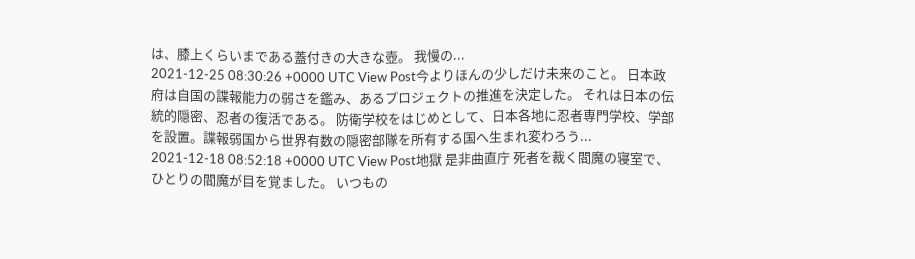は、膝上くらいまである蓋付きの大きな壺。 我慢の...
2021-12-25 08:30:26 +0000 UTC View Post今よりほんの少しだけ未来のこと。 日本政府は自国の諜報能力の弱さを鑑み、あるプロジェクトの推進を決定した。 それは日本の伝統的隠密、忍者の復活である。 防衛学校をはじめとして、日本各地に忍者専門学校、学部を設置。諜報弱国から世界有数の隠密部隊を所有する国へ生まれ変わろう...
2021-12-18 08:52:18 +0000 UTC View Post地獄 是非曲直庁 死者を裁く閻魔の寝室で、ひとりの閻魔が目を覚ました。 いつもの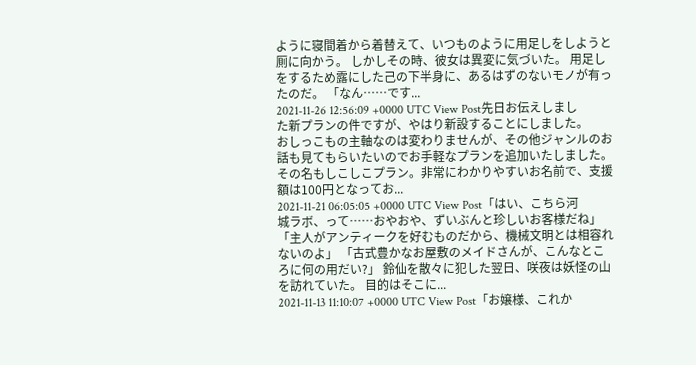ように寝間着から着替えて、いつものように用足しをしようと厠に向かう。 しかしその時、彼女は異変に気づいた。 用足しをするため露にした己の下半身に、あるはずのないモノが有ったのだ。 「なん……です...
2021-11-26 12:56:09 +0000 UTC View Post先日お伝えしました新プランの件ですが、やはり新設することにしました。
おしっこもの主軸なのは変わりませんが、その他ジャンルのお話も見てもらいたいのでお手軽なプランを追加いたしました。
その名もしこしこプラン。非常にわかりやすいお名前で、支援額は100円となってお...
2021-11-21 06:05:05 +0000 UTC View Post「はい、こちら河城ラボ、って……おやおや、ずいぶんと珍しいお客様だね」 「主人がアンティークを好むものだから、機械文明とは相容れないのよ」 「古式豊かなお屋敷のメイドさんが、こんなところに何の用だい?」 鈴仙を散々に犯した翌日、咲夜は妖怪の山を訪れていた。 目的はそこに...
2021-11-13 11:10:07 +0000 UTC View Post「お嬢様、これか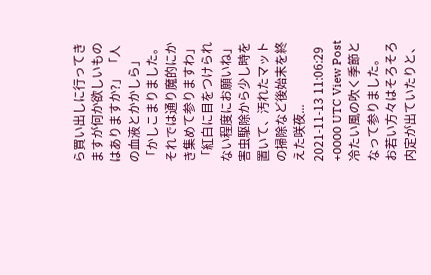ら買い出しに行ってきますが何か欲しいものはありますか?」 「人の血液とかかしら」 「かしこまりました。それでは通り魔的にかき集めて参りますわ」 「紅白に目をつけられない程度にお願いね」 害虫駆除から少し時を置いて、汚れたマットの掃除など後始末を終えた咲夜...
2021-11-13 11:06:29 +0000 UTC View Post冷たい風の吹く季節となって参りました。
お若い方々はそろそろ内定が出ていたりと、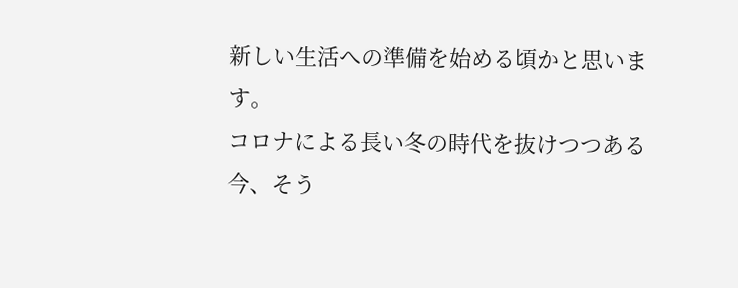新しい生活への準備を始める頃かと思います。
コロナによる長い冬の時代を抜けつつある今、そう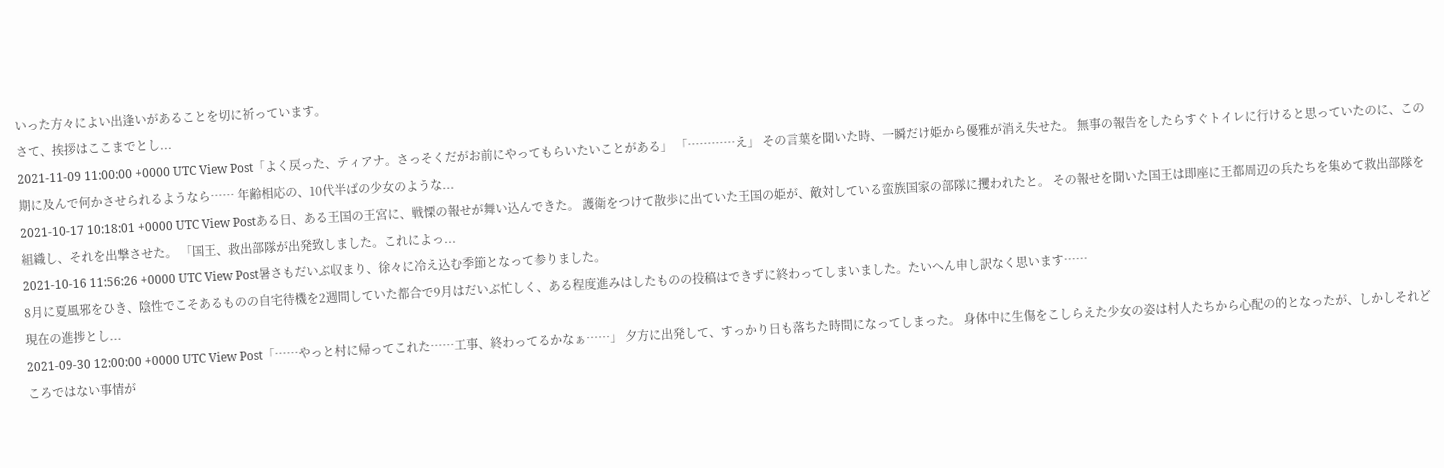いった方々によい出逢いがあることを切に祈っています。
さて、挨拶はここまでとし...
2021-11-09 11:00:00 +0000 UTC View Post「よく戻った、ティアナ。さっそくだがお前にやってもらいたいことがある」 「…………え」 その言葉を聞いた時、一瞬だけ姫から優雅が消え失せた。 無事の報告をしたらすぐトイレに行けると思っていたのに、この期に及んで何かさせられるようなら…… 年齢相応の、10代半ばの少女のような...
2021-10-17 10:18:01 +0000 UTC View Postある日、ある王国の王宮に、戦慄の報せが舞い込んできた。 護衛をつけて散歩に出ていた王国の姫が、敵対している蛮族国家の部隊に攫われたと。 その報せを聞いた国王は即座に王都周辺の兵たちを集めて救出部隊を組織し、それを出撃させた。 「国王、救出部隊が出発致しました。これによっ...
2021-10-16 11:56:26 +0000 UTC View Post暑さもだいぶ収まり、徐々に冷え込む季節となって参りました。
8月に夏風邪をひき、陰性でこそあるものの自宅待機を2週間していた都合で9月はだいぶ忙しく、ある程度進みはしたものの投稿はできずに終わってしまいました。たいへん申し訳なく思います……
現在の進捗とし...
2021-09-30 12:00:00 +0000 UTC View Post「……やっと村に帰ってこれた……工事、終わってるかなぁ……」 夕方に出発して、すっかり日も落ちた時間になってしまった。 身体中に生傷をこしらえた少女の姿は村人たちから心配の的となったが、しかしそれどころではない事情が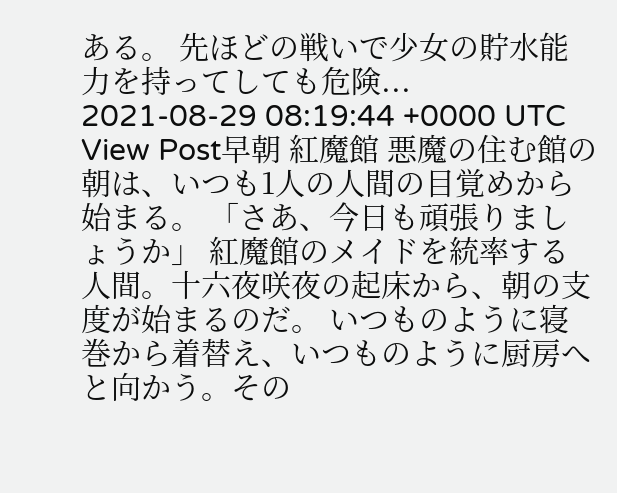ある。 先ほどの戦いで少女の貯水能力を持ってしても危険...
2021-08-29 08:19:44 +0000 UTC View Post早朝 紅魔館 悪魔の住む館の朝は、いつも1人の人間の目覚めから始まる。 「さあ、今日も頑張りましょうか」 紅魔館のメイドを統率する人間。十六夜咲夜の起床から、朝の支度が始まるのだ。 いつものように寝巻から着替え、いつものように厨房へと向かう。その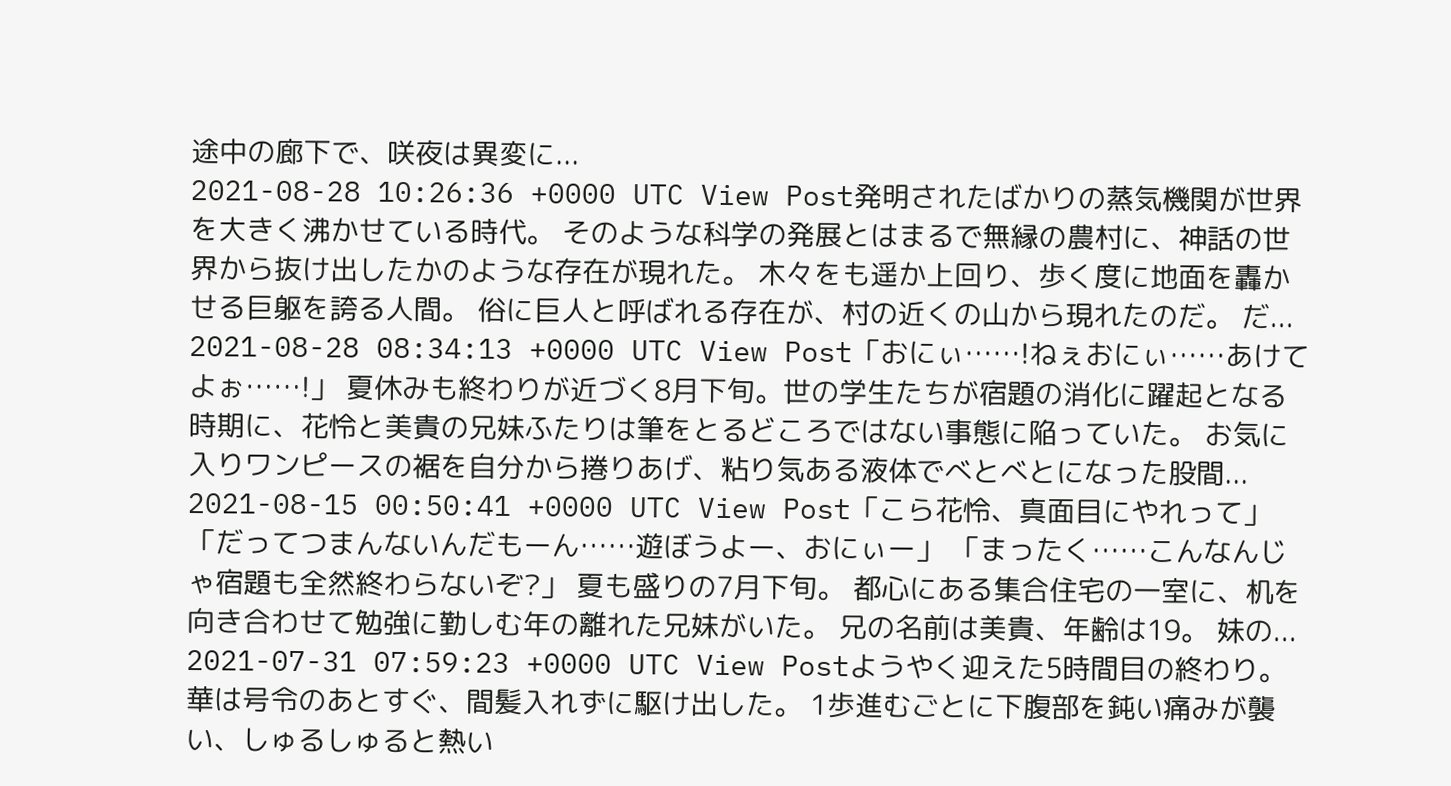途中の廊下で、咲夜は異変に...
2021-08-28 10:26:36 +0000 UTC View Post発明されたばかりの蒸気機関が世界を大きく沸かせている時代。 そのような科学の発展とはまるで無縁の農村に、神話の世界から抜け出したかのような存在が現れた。 木々をも遥か上回り、歩く度に地面を轟かせる巨躯を誇る人間。 俗に巨人と呼ばれる存在が、村の近くの山から現れたのだ。 だ...
2021-08-28 08:34:13 +0000 UTC View Post「おにぃ……!ねぇおにぃ……あけてよぉ……!」 夏休みも終わりが近づく8月下旬。世の学生たちが宿題の消化に躍起となる時期に、花怜と美貴の兄妹ふたりは筆をとるどころではない事態に陥っていた。 お気に入りワンピースの裾を自分から捲りあげ、粘り気ある液体でべとべとになった股間...
2021-08-15 00:50:41 +0000 UTC View Post「こら花怜、真面目にやれって」 「だってつまんないんだもーん……遊ぼうよー、おにぃー」 「まったく……こんなんじゃ宿題も全然終わらないぞ?」 夏も盛りの7月下旬。 都心にある集合住宅の一室に、机を向き合わせて勉強に勤しむ年の離れた兄妹がいた。 兄の名前は美貴、年齢は19。 妹の...
2021-07-31 07:59:23 +0000 UTC View Postようやく迎えた5時間目の終わり。華は号令のあとすぐ、間髪入れずに駆け出した。 1歩進むごとに下腹部を鈍い痛みが襲い、しゅるしゅると熱い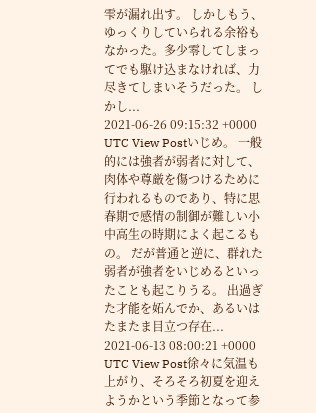雫が漏れ出す。 しかしもう、ゆっくりしていられる余裕もなかった。多少零してしまってでも駆け込まなければ、力尽きてしまいそうだった。 しかし...
2021-06-26 09:15:32 +0000 UTC View Postいじめ。 一般的には強者が弱者に対して、肉体や尊厳を傷つけるために行われるものであり、特に思春期で感情の制御が難しい小中高生の時期によく起こるもの。 だが普通と逆に、群れた弱者が強者をいじめるといったことも起こりうる。 出過ぎた才能を妬んでか、あるいはたまたま目立つ存在...
2021-06-13 08:00:21 +0000 UTC View Post徐々に気温も上がり、そろそろ初夏を迎えようかという季節となって参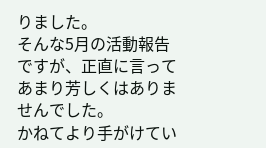りました。
そんな5月の活動報告ですが、正直に言ってあまり芳しくはありませんでした。
かねてより手がけてい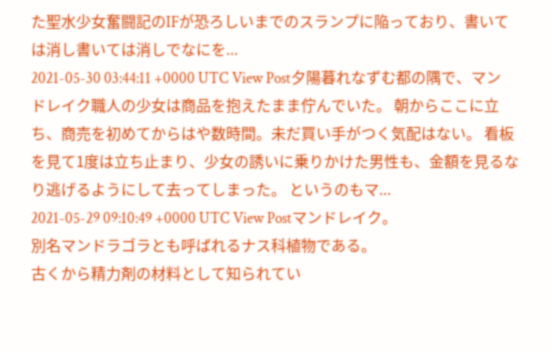た聖水少女奮闘記のIFが恐ろしいまでのスランプに陥っており、書いては消し書いては消しでなにを...
2021-05-30 03:44:11 +0000 UTC View Post夕陽暮れなずむ都の隅で、マンドレイク職人の少女は商品を抱えたまま佇んでいた。 朝からここに立ち、商売を初めてからはや数時間。未だ買い手がつく気配はない。 看板を見て1度は立ち止まり、少女の誘いに乗りかけた男性も、金額を見るなり逃げるようにして去ってしまった。 というのもマ...
2021-05-29 09:10:49 +0000 UTC View Postマンドレイク。
別名マンドラゴラとも呼ばれるナス科植物である。
古くから精力剤の材料として知られてい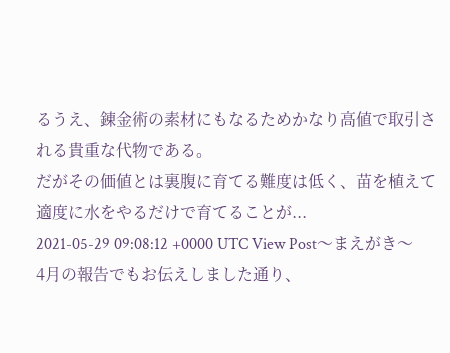るうえ、錬金術の素材にもなるためかなり高値で取引される貴重な代物である。
だがその価値とは裏腹に育てる難度は低く、苗を植えて適度に水をやるだけで育てることが...
2021-05-29 09:08:12 +0000 UTC View Post〜まえがき〜 4月の報告でもお伝えしました通り、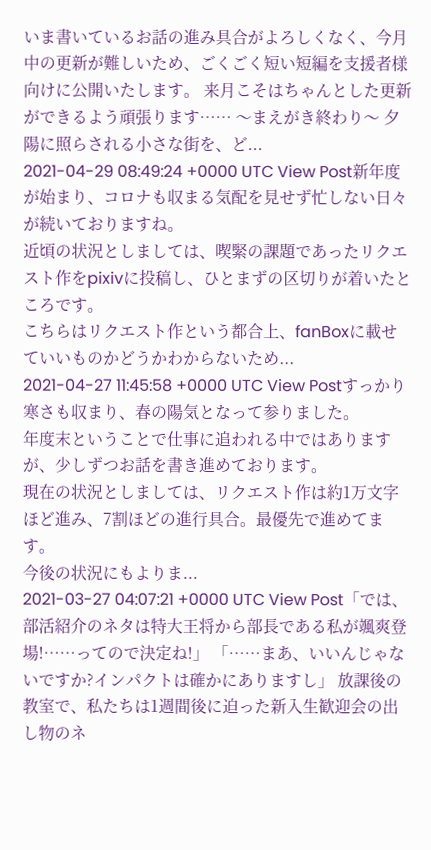いま書いているお話の進み具合がよろしくなく、今月中の更新が難しいため、ごくごく短い短編を支援者様向けに公開いたします。 来月こそはちゃんとした更新ができるよう頑張ります…… 〜まえがき終わり〜 夕陽に照らされる小さな街を、ど...
2021-04-29 08:49:24 +0000 UTC View Post新年度が始まり、コロナも収まる気配を見せず忙しない日々が続いておりますね。
近頃の状況としましては、喫緊の課題であったリクエスト作をpixivに投稿し、ひとまずの区切りが着いたところです。
こちらはリクエスト作という都合上、fanBoxに載せていいものかどうかわからないため...
2021-04-27 11:45:58 +0000 UTC View Postすっかり寒さも収まり、春の陽気となって参りました。
年度末ということで仕事に追われる中ではありますが、少しずつお話を書き進めております。
現在の状況としましては、リクエスト作は約1万文字ほど進み、7割ほどの進行具合。最優先で進めてます。
今後の状況にもよりま...
2021-03-27 04:07:21 +0000 UTC View Post「では、部活紹介のネタは特大王将から部長である私が颯爽登場!……ってので決定ね!」 「……まあ、いいんじゃないですか?インパクトは確かにありますし」 放課後の教室で、私たちは1週間後に迫った新入生歓迎会の出し物のネ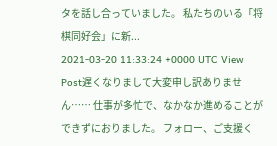タを話し合っていました。 私たちのいる「将棋同好会」に新...
2021-03-20 11:33:24 +0000 UTC View Post遅くなりまして大変申し訳ありません…… 仕事が多忙で、なかなか進めることができずにおりました。 フォロー、ご支援く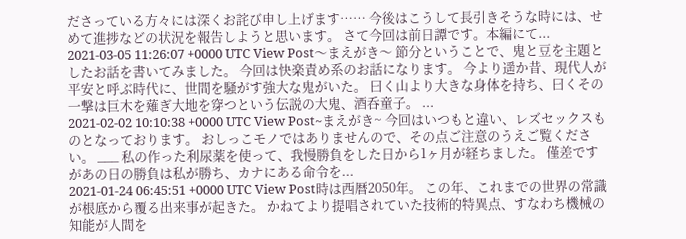ださっている方々には深くお詫び申し上げます…… 今後はこうして長引きそうな時には、せめて進捗などの状況を報告しようと思います。 さて今回は前日譚です。本編にて...
2021-03-05 11:26:07 +0000 UTC View Post〜まえがき〜 節分ということで、鬼と豆を主題としたお話を書いてみました。 今回は快楽責め系のお話になります。 今より遥か昔、現代人が平安と呼ぶ時代に、世間を騒がす強大な鬼がいた。 曰く山より大きな身体を持ち、曰くその一撃は巨木を薙ぎ大地を穿つという伝説の大鬼、酒呑童子。 ...
2021-02-02 10:10:38 +0000 UTC View Post~まえがき~ 今回はいつもと違い、レズセックスものとなっております。 おしっこモノではありませんので、その点ご注意のうえご覧ください。 ___ 私の作った利尿薬を使って、我慢勝負をした日から1ヶ月が経ちました。 僅差ですがあの日の勝負は私が勝ち、カナにある命令を...
2021-01-24 06:45:51 +0000 UTC View Post時は西暦2050年。 この年、これまでの世界の常識が根底から覆る出来事が起きた。 かねてより提唱されていた技術的特異点、すなわち機械の知能が人間を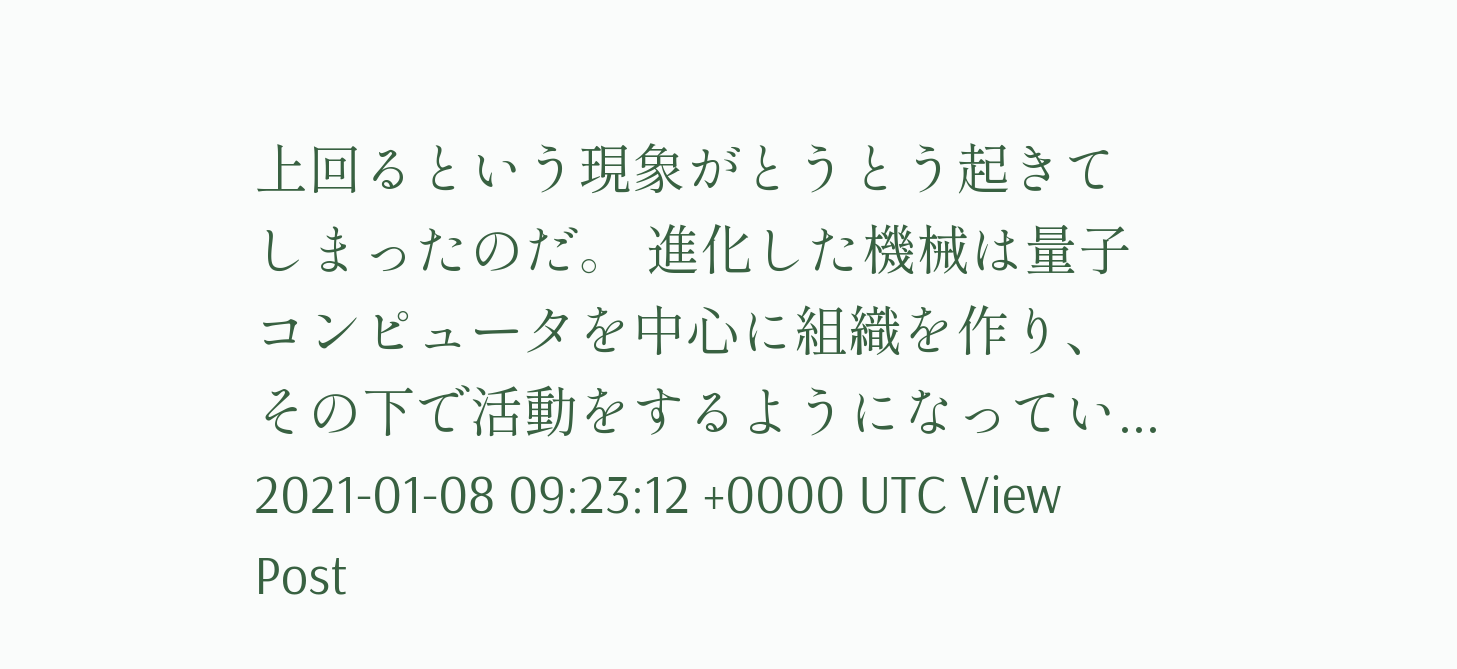上回るという現象がとうとう起きてしまったのだ。 進化した機械は量子コンピュータを中心に組織を作り、その下で活動をするようになってい...
2021-01-08 09:23:12 +0000 UTC View Post